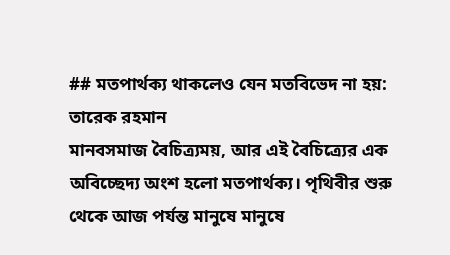## মতপার্থক্য থাকলেও যেন মতবিভেদ না হয়: তারেক রহমান
মানবসমাজ বৈচিত্র্যময়, আর এই বৈচিত্র্যের এক অবিচ্ছেদ্য অংশ হলো মতপার্থক্য। পৃথিবীর শুরু থেকে আজ পর্যন্ত মানুষে মানুষে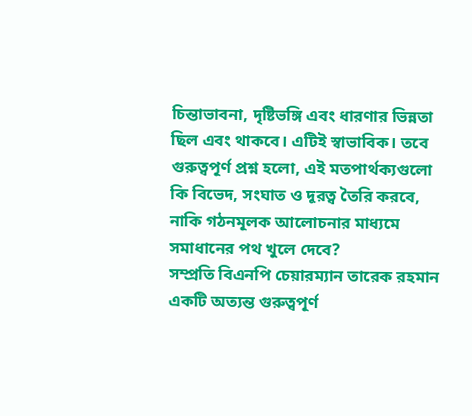চিন্তাভাবনা, দৃষ্টিভঙ্গি এবং ধারণার ভিন্নতা ছিল এবং থাকবে। এটিই স্বাভাবিক। তবে গুরুত্বপূর্ণ প্রশ্ন হলো, এই মতপার্থক্যগুলো কি বিভেদ, সংঘাত ও দূরত্ব তৈরি করবে, নাকি গঠনমূলক আলোচনার মাধ্যমে সমাধানের পথ খুলে দেবে?
সম্প্রতি বিএনপি চেয়ারম্যান তারেক রহমান একটি অত্যন্ত গুরুত্বপূর্ণ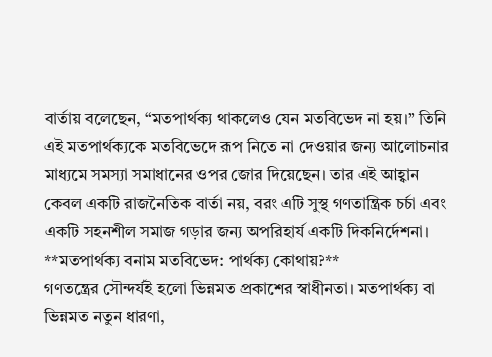বার্তায় বলেছেন, “মতপার্থক্য থাকলেও যেন মতবিভেদ না হয়।” তিনি এই মতপার্থক্যকে মতবিভেদে রূপ নিতে না দেওয়ার জন্য আলোচনার মাধ্যমে সমস্যা সমাধানের ওপর জোর দিয়েছেন। তার এই আহ্বান কেবল একটি রাজনৈতিক বার্তা নয়, বরং এটি সুস্থ গণতান্ত্রিক চর্চা এবং একটি সহনশীল সমাজ গড়ার জন্য অপরিহার্য একটি দিকনির্দেশনা।
**মতপার্থক্য বনাম মতবিভেদ: পার্থক্য কোথায়?**
গণতন্ত্রের সৌন্দর্যই হলো ভিন্নমত প্রকাশের স্বাধীনতা। মতপার্থক্য বা ভিন্নমত নতুন ধারণা,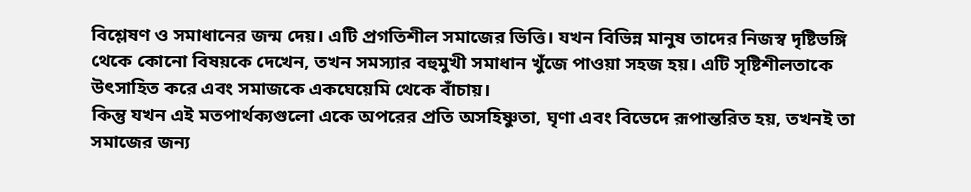বিশ্লেষণ ও সমাধানের জন্ম দেয়। এটি প্রগতিশীল সমাজের ভিত্তি। যখন বিভিন্ন মানুষ তাদের নিজস্ব দৃষ্টিভঙ্গি থেকে কোনো বিষয়কে দেখেন, তখন সমস্যার বহুমুখী সমাধান খুঁজে পাওয়া সহজ হয়। এটি সৃষ্টিশীলতাকে উৎসাহিত করে এবং সমাজকে একঘেয়েমি থেকে বাঁচায়।
কিন্তু যখন এই মতপার্থক্যগুলো একে অপরের প্রতি অসহিষ্ণুতা, ঘৃণা এবং বিভেদে রূপান্তরিত হয়, তখনই তা সমাজের জন্য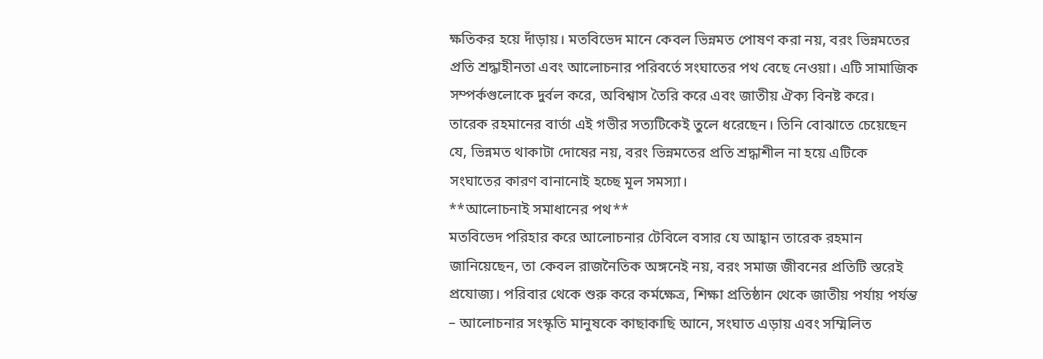ক্ষতিকর হয়ে দাঁড়ায়। মতবিভেদ মানে কেবল ভিন্নমত পোষণ করা নয়, বরং ভিন্নমতের প্রতি শ্রদ্ধাহীনতা এবং আলোচনার পরিবর্তে সংঘাতের পথ বেছে নেওয়া। এটি সামাজিক সম্পর্কগুলোকে দুর্বল করে, অবিশ্বাস তৈরি করে এবং জাতীয় ঐক্য বিনষ্ট করে।
তারেক রহমানের বার্তা এই গভীর সত্যটিকেই তুলে ধরেছেন। তিনি বোঝাতে চেয়েছেন যে, ভিন্নমত থাকাটা দোষের নয়, বরং ভিন্নমতের প্রতি শ্রদ্ধাশীল না হয়ে এটিকে সংঘাতের কারণ বানানোই হচ্ছে মূল সমস্যা।
**আলোচনাই সমাধানের পথ**
মতবিভেদ পরিহার করে আলোচনার টেবিলে বসার যে আহ্বান তারেক রহমান জানিয়েছেন, তা কেবল রাজনৈতিক অঙ্গনেই নয়, বরং সমাজ জীবনের প্রতিটি স্তরেই প্রযোজ্য। পরিবার থেকে শুরু করে কর্মক্ষেত্র, শিক্ষা প্রতিষ্ঠান থেকে জাতীয় পর্যায় পর্যন্ত – আলোচনার সংস্কৃতি মানুষকে কাছাকাছি আনে, সংঘাত এড়ায় এবং সম্মিলিত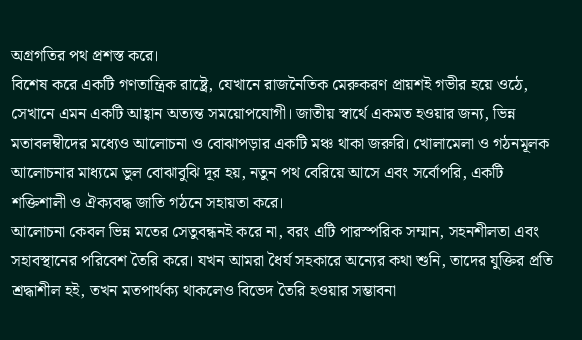অগ্রগতির পথ প্রশস্ত করে।
বিশেষ করে একটি গণতান্ত্রিক রাষ্ট্রে, যেখানে রাজনৈতিক মেরুকরণ প্রায়শই গভীর হয়ে ওঠে, সেখানে এমন একটি আহ্বান অত্যন্ত সময়োপযোগী। জাতীয় স্বার্থে একমত হওয়ার জন্য, ভিন্ন মতাবলম্বীদের মধ্যেও আলোচনা ও বোঝাপড়ার একটি মঞ্চ থাকা জরুরি। খোলামেলা ও গঠনমূলক আলোচনার মাধ্যমে ভুল বোঝাবুঝি দূর হয়, নতুন পথ বেরিয়ে আসে এবং সর্বোপরি, একটি শক্তিশালী ও ঐক্যবদ্ধ জাতি গঠনে সহায়তা করে।
আলোচনা কেবল ভিন্ন মতের সেতুবন্ধনই করে না, বরং এটি পারস্পরিক সম্মান, সহনশীলতা এবং সহাবস্থানের পরিবেশ তৈরি করে। যখন আমরা ধৈর্য সহকারে অন্যের কথা শুনি, তাদের যুক্তির প্রতি শ্রদ্ধাশীল হই, তখন মতপার্থক্য থাকলেও বিভেদ তৈরি হওয়ার সম্ভাবনা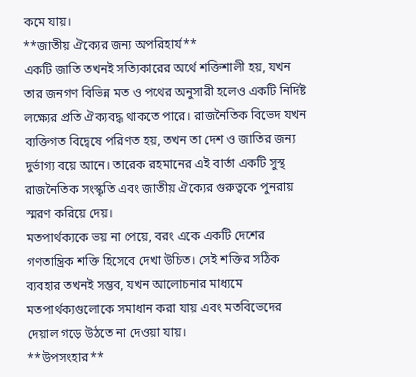কমে যায়।
**জাতীয় ঐক্যের জন্য অপরিহার্য**
একটি জাতি তখনই সত্যিকারের অর্থে শক্তিশালী হয়, যখন তার জনগণ বিভিন্ন মত ও পথের অনুসারী হলেও একটি নির্দিষ্ট লক্ষ্যের প্রতি ঐক্যবদ্ধ থাকতে পারে। রাজনৈতিক বিভেদ যখন ব্যক্তিগত বিদ্বেষে পরিণত হয়, তখন তা দেশ ও জাতির জন্য দুর্ভাগ্য বয়ে আনে। তারেক রহমানের এই বার্তা একটি সুস্থ রাজনৈতিক সংস্কৃতি এবং জাতীয় ঐক্যের গুরুত্বকে পুনরায় স্মরণ করিয়ে দেয়।
মতপার্থক্যকে ভয় না পেয়ে, বরং একে একটি দেশের গণতান্ত্রিক শক্তি হিসেবে দেখা উচিত। সেই শক্তির সঠিক ব্যবহার তখনই সম্ভব, যখন আলোচনার মাধ্যমে মতপার্থক্যগুলোকে সমাধান করা যায় এবং মতবিভেদের দেয়াল গড়ে উঠতে না দেওয়া যায়।
**উপসংহার**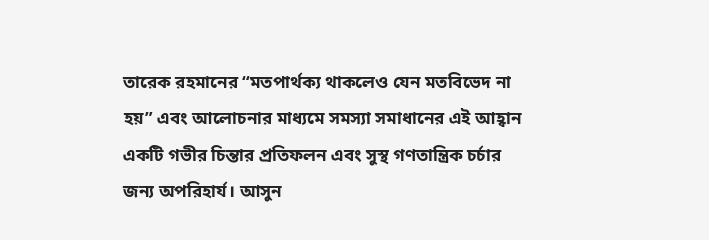তারেক রহমানের “মতপার্থক্য থাকলেও যেন মতবিভেদ না হয়” এবং আলোচনার মাধ্যমে সমস্যা সমাধানের এই আহ্বান একটি গভীর চিন্তার প্রতিফলন এবং সুস্থ গণতান্ত্রিক চর্চার জন্য অপরিহার্য। আসুন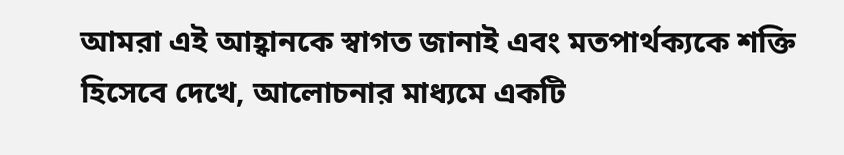আমরা এই আহ্বানকে স্বাগত জানাই এবং মতপার্থক্যকে শক্তি হিসেবে দেখে, আলোচনার মাধ্যমে একটি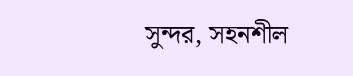সুন্দর, সহনশীল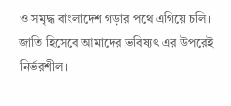ও সমৃদ্ধ বাংলাদেশ গড়ার পথে এগিয়ে চলি। জাতি হিসেবে আমাদের ভবিষ্যৎ এর উপরেই নির্ভরশীল।